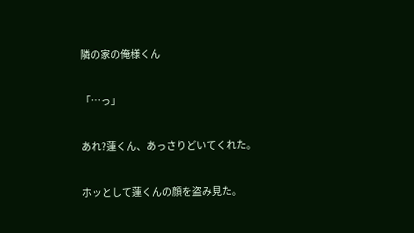隣の家の俺様くん

「…っ」

あれ?蓮くん、あっさりどいてくれた。

ホッとして蓮くんの顔を盗み見た。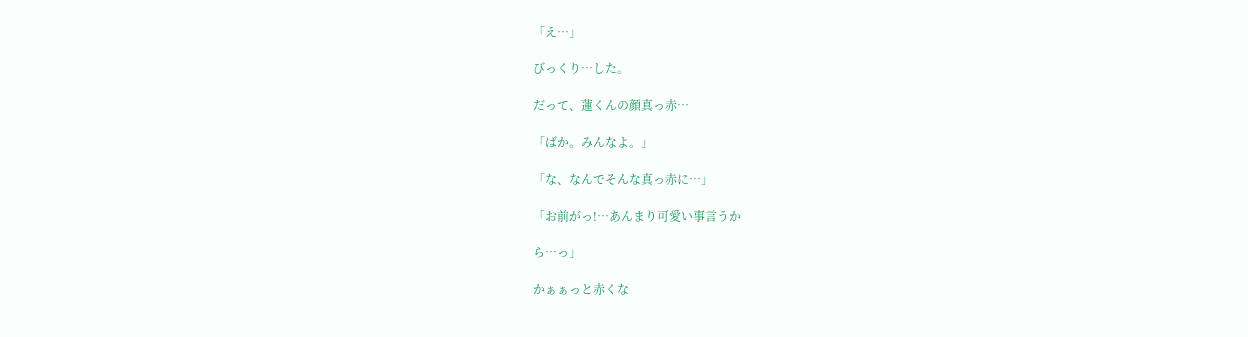「え…」

びっくり…した。

だって、蓮くんの顔真っ赤…

「ばか。みんなよ。」

「な、なんでそんな真っ赤に…」

「お前がっ!…あんまり可愛い事言うか

ら…っ」

かぁぁっと赤くな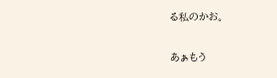る私のかお。

あぁもう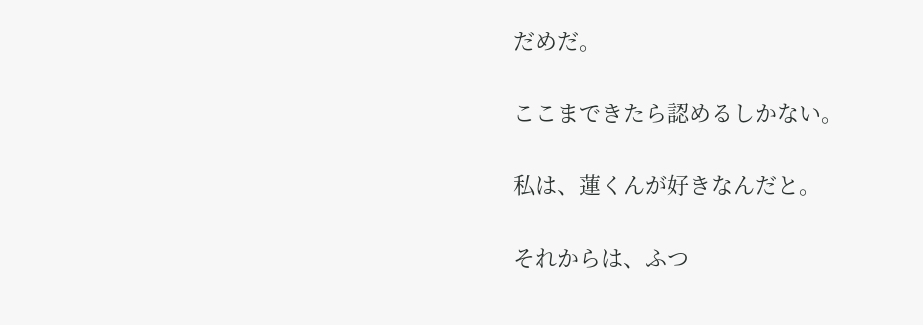だめだ。

ここまできたら認めるしかない。

私は、蓮くんが好きなんだと。

それからは、ふつ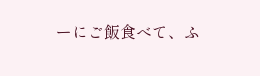ーにご飯食べて、ふ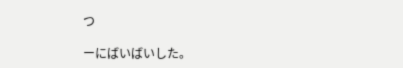つ

ーにばいばいした。